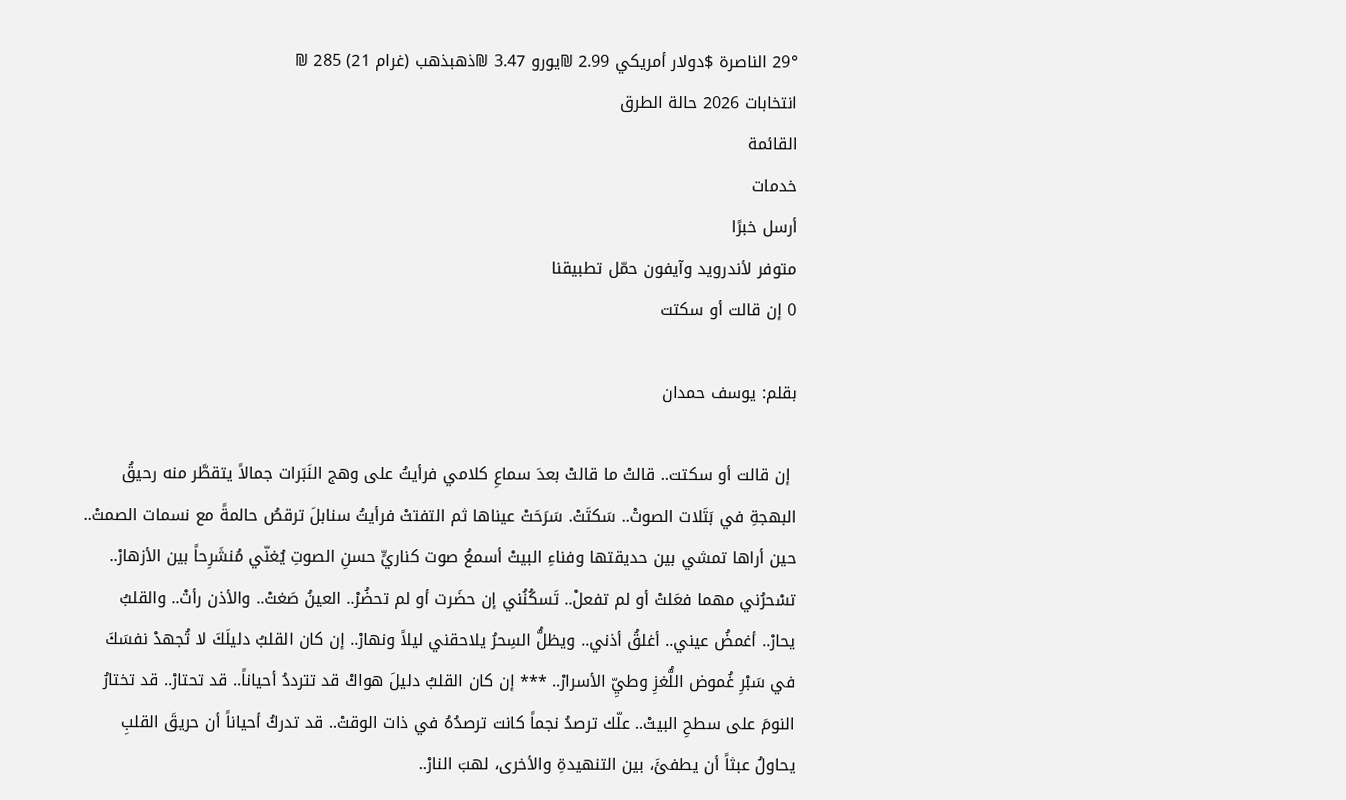29° الناصرة $دولار أمريكي 2.99 ₪يورو 3.47 ₪ذهبذهب (غرام 21) 285 ₪
انتخابات 2026 حالة الطرق
القائمة
خدمات
أرسل خبرًا
متوفر لأندرويد وآيفون حمّل تطبيقنا
0 إن قالت أو سكتت

بقلم: يوسف حمدان

 إن قالت أو سكتت.. قالتْ ما قالتْ بعدَ سماعِ كلامي فرأيتُ على وهج النَبَرات جمالاً يتقطَّر منه رحيقُ البهجةِ في بَتَلات الصوتْ.. سَكتَتْ. سَرَحَتْ عيناها ثم التفتتْ فرأيتُ سنابلَ ترقصُ حالمةً مع نسمات الصمتْ.. حين أراها تمشي بين حديقتها وفناءِ البيتْ أسمعُ صوت كناريٍّ حسنِ الصوتِ يُغنّي مُنشَرِحاً بين الأزهارْ.. تسْحرُني مهما فعَلتْ أو لم تفعلْ.. تَسكُنُني إن حضَرت أو لم تحضُرْ.. العينُ صَغتْ.. والأذن رأتْ.. والقلبُ يحارْ.. أغمضُ عيني.. أغلقُ أذني.. ويظلُّ السِحرُ يلاحقني ليلاً ونهارْ.. إن كان القلبُ دليلَكَ لا تُجهدْ نفسَكَ في سَبْرِ غُموض اللُّغزِ وطيِّ الأسرارْ.. *** إن كان القلبُ دليلَ هواكْ قد تترددُ أحياناً.. قد تحتارْ.. قد تختارُ النومَ على سطحِ البيتْ.. علّك ترصدُ نجماً كانت ترصدُهُ في ذات الوقتْ.. قد تدركُ أحياناً أن حريقَ القلبِ يحاولُ عبثاً أن يطفئَ، بين التنهيدةِ والأخرى، لهبَ النارْ..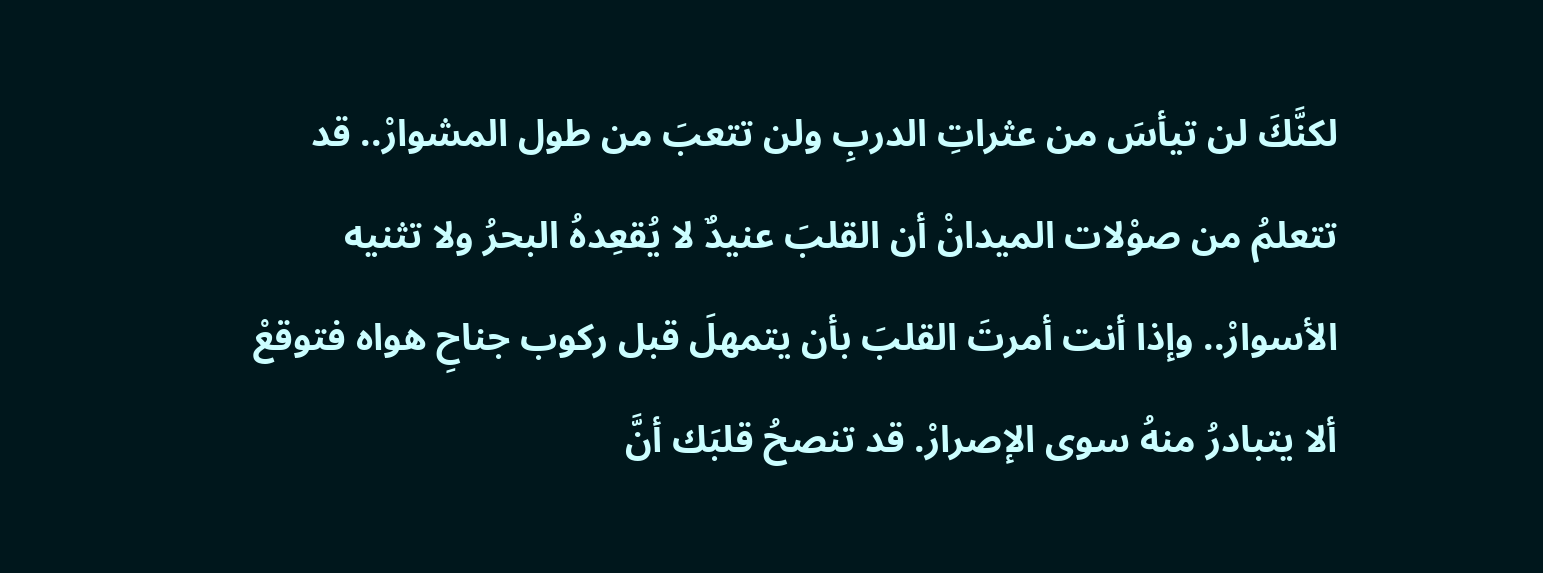لكنَّكَ لن تيأسَ من عثراتِ الدربِ ولن تتعبَ من طول المشوارْ.. قد تتعلمُ من صوْلات الميدانْ أن القلبَ عنيدٌ لا يُقعِدهُ البحرُ ولا تثنيه الأسوارْ.. وإذا أنت أمرتَ القلبَ بأن يتمهلَ قبل ركوب جناحِ هواه فتوقعْ ألا يتبادرُ منهُ سوى الإصرارْ. قد تنصحُ قلبَك أنَّ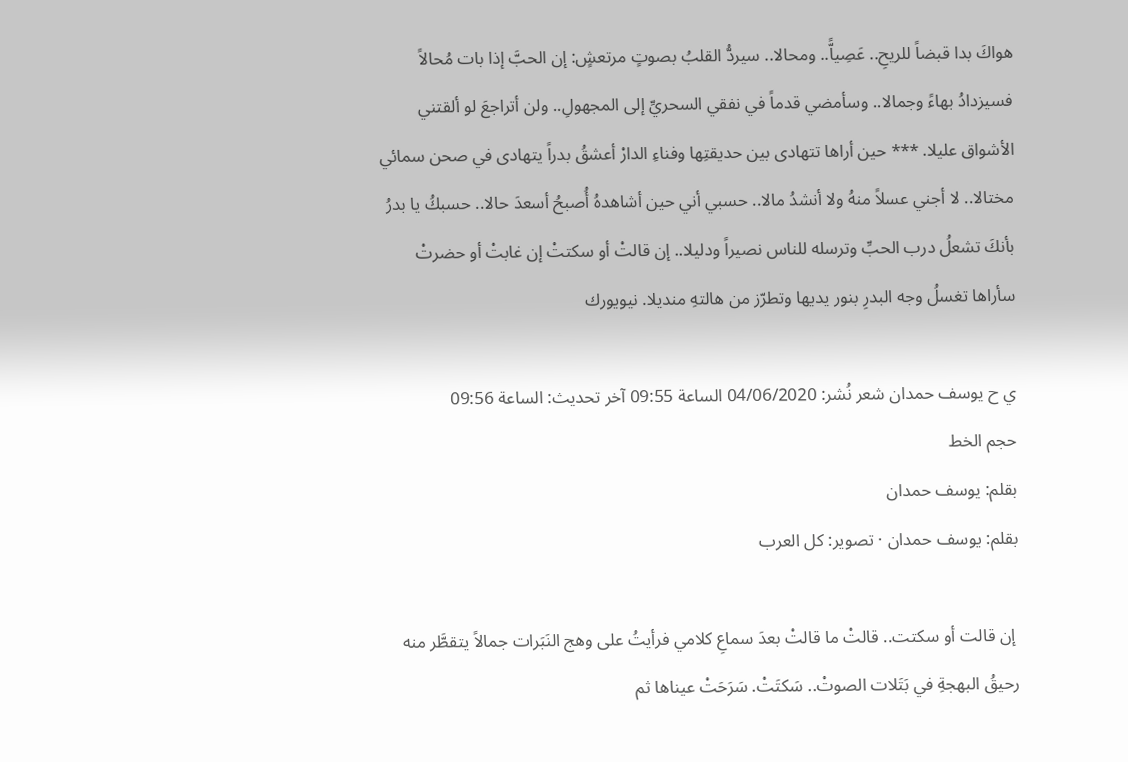هواكَ بدا قبضاً للريحِ.. عَصِياًّ.. ومحالا.. سيردُّ القلبُ بصوتٍ مرتعشٍ: إن الحبَّ إذا بات مُحالاً فسيزدادُ بهاءً وجمالا.. وسأمضي قدماً في نفقي السحريِّ إلى المجهولِ.. ولن أتراجعَ لو ألقتني الأشواق عليلا. *** حين أراها تتهادى بين حديقتِها وفناءِ الدارْ أعشقُ بدراً يتهادى في صحن سمائي مختالا.. لا أجني عسلاً منهُ ولا أنشدُ مالا.. حسبي أني حين أشاهدهُ أُصبحُ أسعدَ حالا.. حسبكُ يا بدرُ بأنكَ تشعلُ درب الحبِّ وترسله للناس نصيراً ودليلا.. إن قالتْ أو سكتتْ إن غابتْ أو حضرتْ سأراها تغسلُ وجه البدرِ بنور يديها وتطرّز من هالتهِ منديلا. نيويورك

ي ح يوسف حمدان شعر نُشر: 04/06/2020 الساعة 09:55 آخر تحديث: الساعة 09:56
حجم الخط
بقلم: يوسف حمدان
بقلم: يوسف حمدان · تصوير: كل العرب

 إن قالت أو سكتت.. قالتْ ما قالتْ بعدَ سماعِ كلامي فرأيتُ على وهج النَبَرات جمالاً يتقطَّر منه رحيقُ البهجةِ في بَتَلات الصوتْ.. سَكتَتْ. سَرَحَتْ عيناها ثم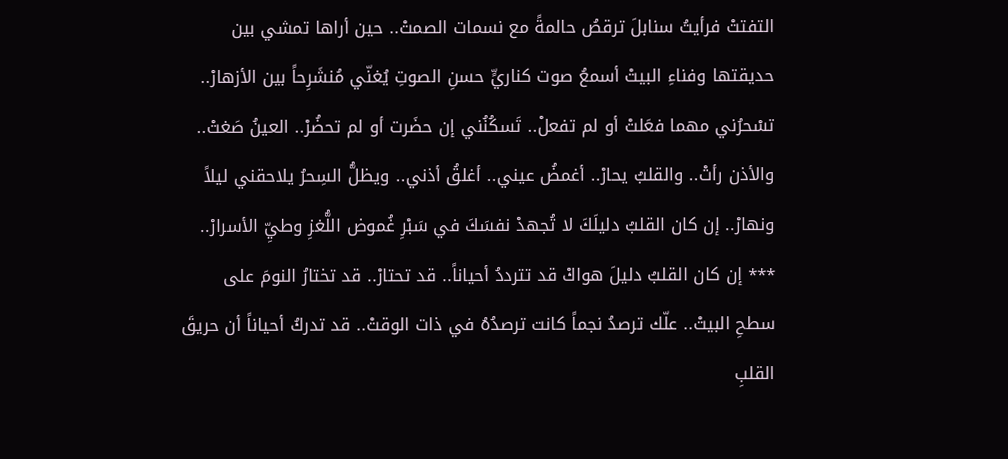التفتتْ فرأيتُ سنابلَ ترقصُ حالمةً مع نسمات الصمتْ.. حين أراها تمشي بين حديقتها وفناءِ البيتْ أسمعُ صوت كناريٍّ حسنِ الصوتِ يُغنّي مُنشَرِحاً بين الأزهارْ.. تسْحرُني مهما فعَلتْ أو لم تفعلْ.. تَسكُنُني إن حضَرت أو لم تحضُرْ.. العينُ صَغتْ.. والأذن رأتْ.. والقلبُ يحارْ.. أغمضُ عيني.. أغلقُ أذني.. ويظلُّ السِحرُ يلاحقني ليلاً ونهارْ.. إن كان القلبُ دليلَكَ لا تُجهدْ نفسَكَ في سَبْرِ غُموض اللُّغزِ وطيِّ الأسرارْ.. *** إن كان القلبُ دليلَ هواكْ قد تترددُ أحياناً.. قد تحتارْ.. قد تختارُ النومَ على سطحِ البيتْ.. علّك ترصدُ نجماً كانت ترصدُهُ في ذات الوقتْ.. قد تدركُ أحياناً أن حريقَ القلبِ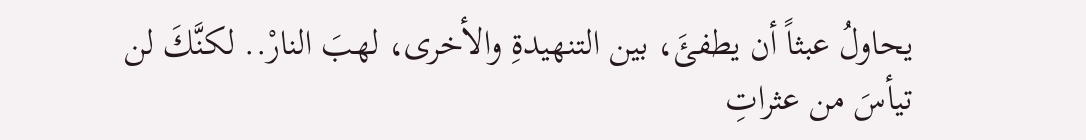يحاولُ عبثاً أن يطفئَ، بين التنهيدةِ والأخرى، لهبَ النارْ.. لكنَّكَ لن تيأسَ من عثراتِ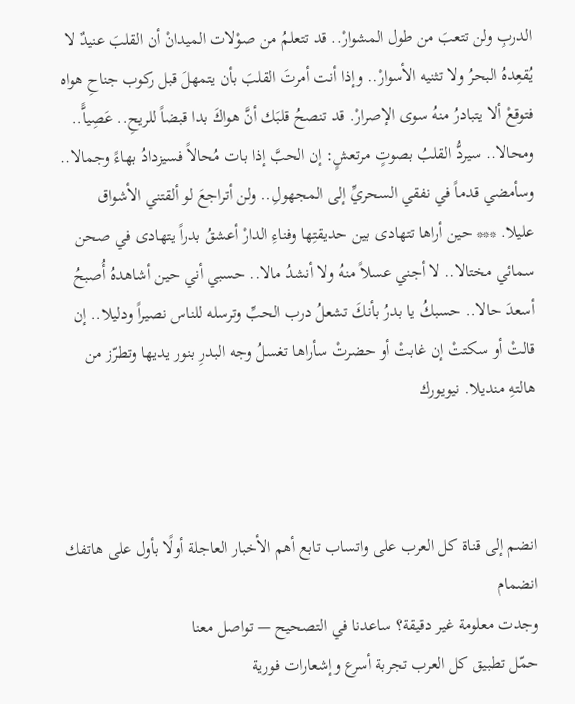الدربِ ولن تتعبَ من طول المشوارْ.. قد تتعلمُ من صوْلات الميدانْ أن القلبَ عنيدٌ لا يُقعِدهُ البحرُ ولا تثنيه الأسوارْ.. وإذا أنت أمرتَ القلبَ بأن يتمهلَ قبل ركوب جناحِ هواه فتوقعْ ألا يتبادرُ منهُ سوى الإصرارْ. قد تنصحُ قلبَك أنَّ هواكَ بدا قبضاً للريحِ.. عَصِياًّ.. ومحالا.. سيردُّ القلبُ بصوتٍ مرتعشٍ: إن الحبَّ إذا بات مُحالاً فسيزدادُ بهاءً وجمالا.. وسأمضي قدماً في نفقي السحريِّ إلى المجهولِ.. ولن أتراجعَ لو ألقتني الأشواق عليلا. *** حين أراها تتهادى بين حديقتِها وفناءِ الدارْ أعشقُ بدراً يتهادى في صحن سمائي مختالا.. لا أجني عسلاً منهُ ولا أنشدُ مالا.. حسبي أني حين أشاهدهُ أُصبحُ أسعدَ حالا.. حسبكُ يا بدرُ بأنكَ تشعلُ درب الحبِّ وترسله للناس نصيراً ودليلا.. إن قالتْ أو سكتتْ إن غابتْ أو حضرتْ سأراها تغسلُ وجه البدرِ بنور يديها وتطرّز من هالتهِ منديلا. نيويورك



انضم إلى قناة كل العرب على واتساب تابع أهم الأخبار العاجلة أولًا بأول على هاتفك انضمام
وجدت معلومة غير دقيقة؟ ساعدنا في التصحيح — تواصل معنا
حمّل تطبيق كل العرب تجربة أسرع وإشعارات فورية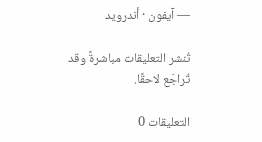— آيفون · أندرويد

تُنشر التعليقات مباشرةً وقد تُراجَع لاحقًا.

التعليقات 0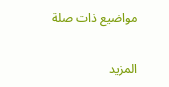مواضيع ذات صلة

المزيد